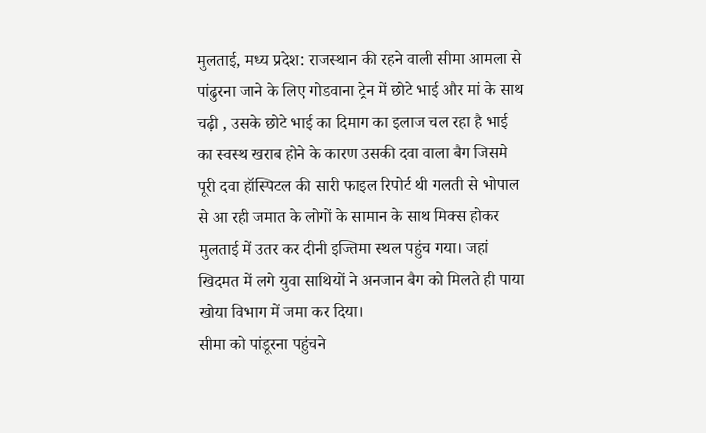मुलताई, मध्य प्रदेश: राजस्थान की रहने वाली सीमा आमला से पांढुरना जाने के लिए गोडवाना ट्रेन में छोटे भाई और मां के साथ चढ़ी , उसके छोटे भाई का दिमाग का इलाज चल रहा है भाई का स्वस्थ खराब होने के कारण उसकी दवा वाला बैग जिसमे पूरी दवा हॉस्पिटल की सारी फाइल रिपोर्ट थी गलती से भोपाल से आ रही जमात के लोगों के सामान के साथ मिक्स होकर मुलताई में उतर कर दीनी इज्तिमा स्थल पहुंच गया। जहां खिदमत में लगे युवा साथियों ने अनजान बैग को मिलते ही पाया खोया विभाग में जमा कर दिया।
सीमा को पांडूरना पहुंचने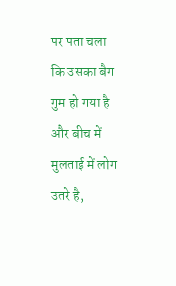पर पता चला कि उसका बैग गुम हो गया है और बीच में मुलताई में लोग उतरे है,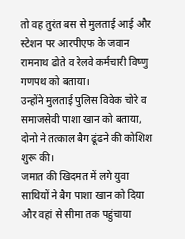तो वह तुरंत बस से मुलताई आई और स्टेशन पर आरपीएफ के जवान रामनाथ ढोते व रेलवे कर्मचारी विष्णु गणपथ को बताया।
उन्होंने मुलताई पुलिस विवेक चोरे व समाजसेवी पाशा खान को बताया, दोनो ने तत्काल बैग ढूंढने की कोशिश शुरू की।
जमात की खिदमत में लगे युवा साथियों ने बैग पाशा खान को दिया और वहां से सीमा तक पहुंचाया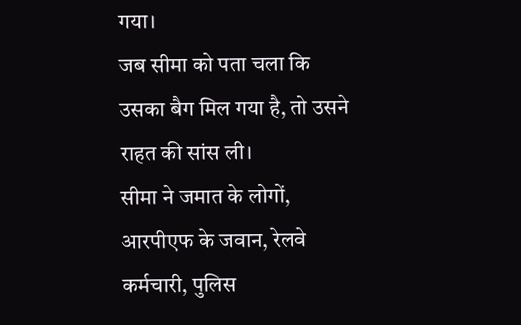गया।
जब सीमा को पता चला कि उसका बैग मिल गया है, तो उसने राहत की सांस ली।
सीमा ने जमात के लोगों, आरपीएफ के जवान, रेलवे कर्मचारी, पुलिस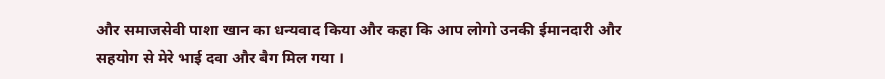और समाजसेवी पाशा खान का धन्यवाद किया और कहा कि आप लोगो उनकी ईमानदारी और सहयोग से मेरे भाई दवा और बैग मिल गया ।